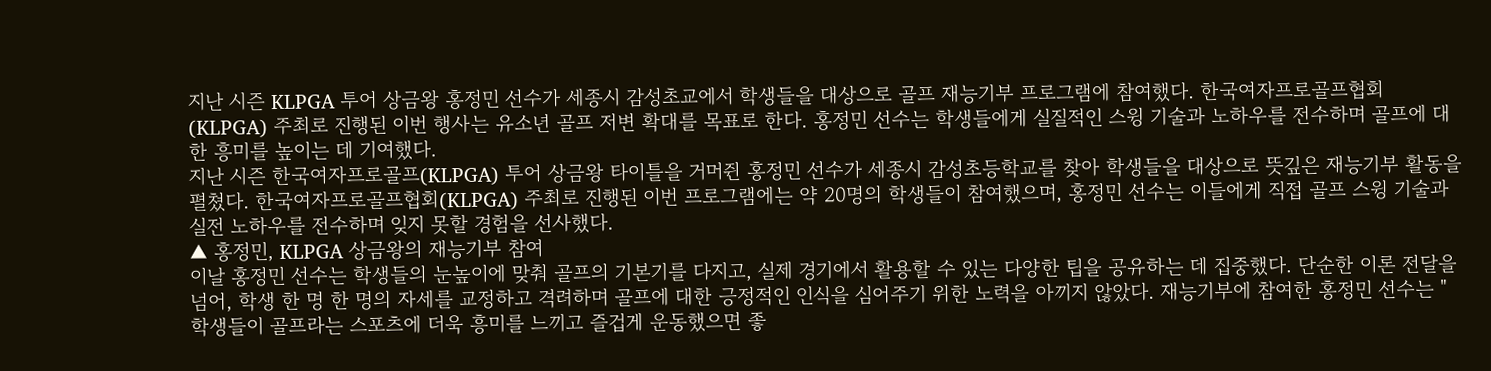지난 시즌 KLPGA 투어 상금왕 홍정민 선수가 세종시 감성초교에서 학생들을 대상으로 골프 재능기부 프로그램에 참여했다. 한국여자프로골프협회(KLPGA) 주최로 진행된 이번 행사는 유소년 골프 저변 확대를 목표로 한다. 홍정민 선수는 학생들에게 실질적인 스윙 기술과 노하우를 전수하며 골프에 대한 흥미를 높이는 데 기여했다.
지난 시즌 한국여자프로골프(KLPGA) 투어 상금왕 타이틀을 거머쥔 홍정민 선수가 세종시 감성초등학교를 찾아 학생들을 대상으로 뜻깊은 재능기부 활동을 펼쳤다. 한국여자프로골프협회(KLPGA) 주최로 진행된 이번 프로그램에는 약 20명의 학생들이 참여했으며, 홍정민 선수는 이들에게 직접 골프 스윙 기술과 실전 노하우를 전수하며 잊지 못할 경험을 선사했다.
▲ 홍정민, KLPGA 상금왕의 재능기부 참여
이날 홍정민 선수는 학생들의 눈높이에 맞춰 골프의 기본기를 다지고, 실제 경기에서 활용할 수 있는 다양한 팁을 공유하는 데 집중했다. 단순한 이론 전달을 넘어, 학생 한 명 한 명의 자세를 교정하고 격려하며 골프에 대한 긍정적인 인식을 심어주기 위한 노력을 아끼지 않았다. 재능기부에 참여한 홍정민 선수는 "학생들이 골프라는 스포츠에 더욱 흥미를 느끼고 즐겁게 운동했으면 좋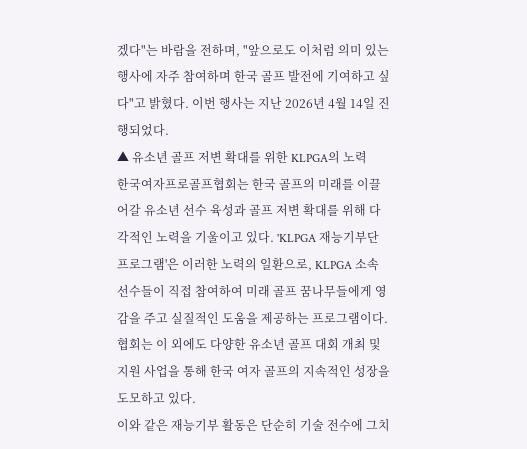겠다"는 바람을 전하며, "앞으로도 이처럼 의미 있는 행사에 자주 참여하며 한국 골프 발전에 기여하고 싶다"고 밝혔다. 이번 행사는 지난 2026년 4월 14일 진행되었다.
▲ 유소년 골프 저변 확대를 위한 KLPGA의 노력
한국여자프로골프협회는 한국 골프의 미래를 이끌어갈 유소년 선수 육성과 골프 저변 확대를 위해 다각적인 노력을 기울이고 있다. 'KLPGA 재능기부단 프로그램'은 이러한 노력의 일환으로, KLPGA 소속 선수들이 직접 참여하여 미래 골프 꿈나무들에게 영감을 주고 실질적인 도움을 제공하는 프로그램이다. 협회는 이 외에도 다양한 유소년 골프 대회 개최 및 지원 사업을 통해 한국 여자 골프의 지속적인 성장을 도모하고 있다.
이와 같은 재능기부 활동은 단순히 기술 전수에 그치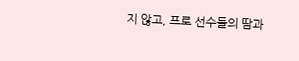지 않고, 프로 선수들의 땀과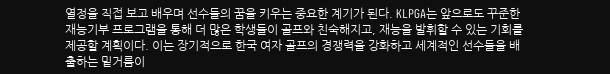열정을 직접 보고 배우며 선수들의 꿈을 키우는 중요한 계기가 된다. KLPGA는 앞으로도 꾸준한 재능기부 프로그램을 통해 더 많은 학생들이 골프와 친숙해지고, 재능을 발휘할 수 있는 기회를 제공할 계획이다. 이는 장기적으로 한국 여자 골프의 경쟁력을 강화하고 세계적인 선수들을 배출하는 밑거름이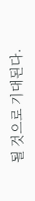될 것으로 기대된다.